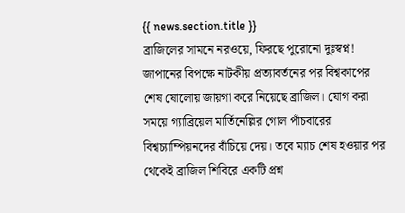{{ news.section.title }}
ব্রাজিলের সামনে নরওয়ে, ফিরছে পুরোনো দুঃস্বপ্ন!
জাপানের বিপক্ষে নাটকীয় প্রত্যাবর্তনের পর বিশ্বকাপের শেষ ষোলোয় জায়গা করে নিয়েছে ব্রাজিল। যোগ করা সময়ে গ্যাব্রিয়েল মার্তিনেল্লির গোল পাঁচবারের বিশ্বচ্যাম্পিয়নদের বাঁচিয়ে দেয়। তবে ম্যাচ শেষ হওয়ার পর থেকেই ব্রাজিল শিবিরে একটি প্রশ্ন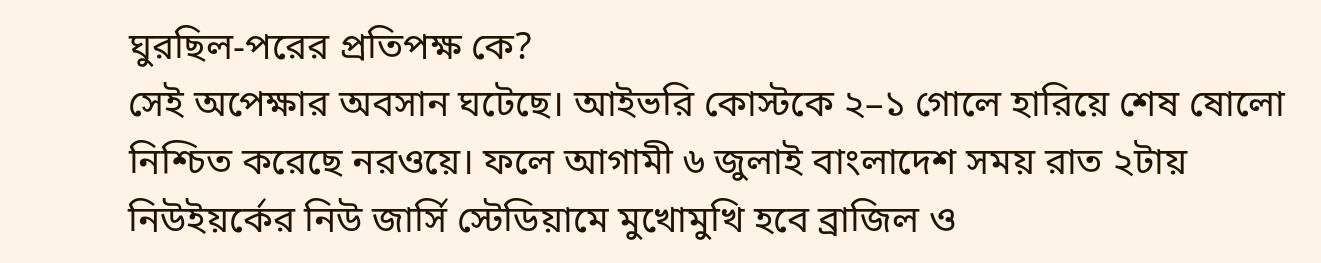ঘুরছিল-পরের প্রতিপক্ষ কে?
সেই অপেক্ষার অবসান ঘটেছে। আইভরি কোস্টকে ২–১ গোলে হারিয়ে শেষ ষোলো নিশ্চিত করেছে নরওয়ে। ফলে আগামী ৬ জুলাই বাংলাদেশ সময় রাত ২টায় নিউইয়র্কের নিউ জার্সি স্টেডিয়ামে মুখোমুখি হবে ব্রাজিল ও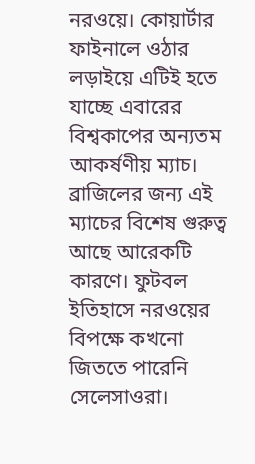নরওয়ে। কোয়ার্টার ফাইনালে ওঠার লড়াইয়ে এটিই হতে যাচ্ছে এবারের বিশ্বকাপের অন্যতম আকর্ষণীয় ম্যাচ।
ব্রাজিলের জন্য এই ম্যাচের বিশেষ গুরুত্ব আছে আরেকটি কারণে। ফুটবল ইতিহাসে নরওয়ের বিপক্ষে কখনো জিততে পারেনি সেলেসাওরা।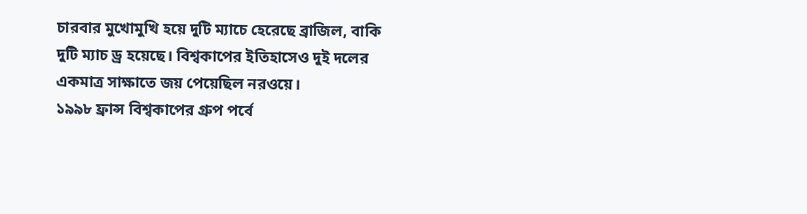চারবার মুখোমুখি হয়ে দুটি ম্যাচে হেরেছে ব্রাজিল, বাকি দুটি ম্যাচ ড্র হয়েছে। বিশ্বকাপের ইতিহাসেও দুই দলের একমাত্র সাক্ষাতে জয় পেয়েছিল নরওয়ে।
১৯৯৮ ফ্রান্স বিশ্বকাপের গ্রুপ পর্বে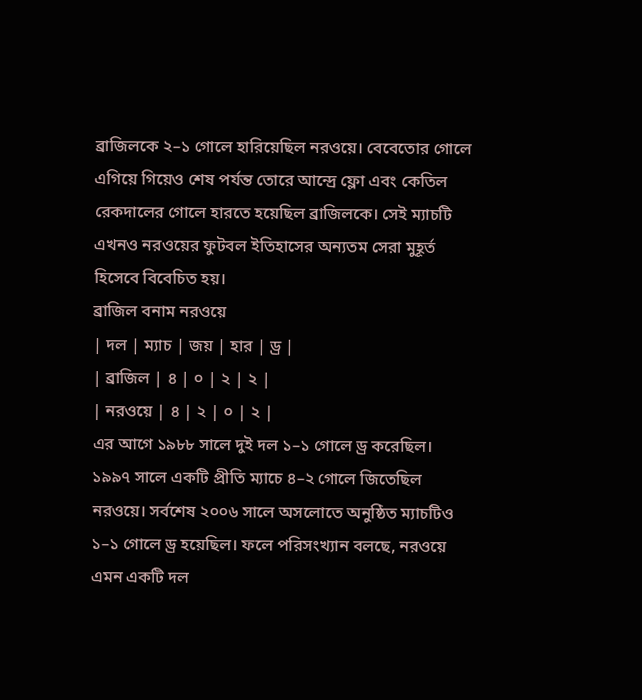ব্রাজিলকে ২–১ গোলে হারিয়েছিল নরওয়ে। বেবেতোর গোলে এগিয়ে গিয়েও শেষ পর্যন্ত তোরে আন্দ্রে ফ্লো এবং কেতিল রেকদালের গোলে হারতে হয়েছিল ব্রাজিলকে। সেই ম্যাচটি এখনও নরওয়ের ফুটবল ইতিহাসের অন্যতম সেরা মুহূর্ত হিসেবে বিবেচিত হয়।
ব্রাজিল বনাম নরওয়ে
| দল | ম্যাচ | জয় | হার | ড্র |
| ব্রাজিল | ৪ | ০ | ২ | ২ |
| নরওয়ে | ৪ | ২ | ০ | ২ |
এর আগে ১৯৮৮ সালে দুই দল ১–১ গোলে ড্র করেছিল। ১৯৯৭ সালে একটি প্রীতি ম্যাচে ৪–২ গোলে জিতেছিল নরওয়ে। সর্বশেষ ২০০৬ সালে অসলোতে অনুষ্ঠিত ম্যাচটিও ১–১ গোলে ড্র হয়েছিল। ফলে পরিসংখ্যান বলছে, নরওয়ে এমন একটি দল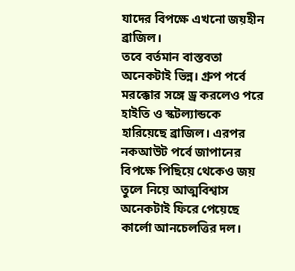যাদের বিপক্ষে এখনো জয়হীন ব্রাজিল।
তবে বর্তমান বাস্তবতা অনেকটাই ভিন্ন। গ্রুপ পর্বে মরক্কোর সঙ্গে ড্র করলেও পরে হাইতি ও স্কটল্যান্ডকে হারিয়েছে ব্রাজিল। এরপর নকআউট পর্বে জাপানের বিপক্ষে পিছিয়ে থেকেও জয় তুলে নিয়ে আত্মবিশ্বাস অনেকটাই ফিরে পেয়েছে কার্লো আনচেলত্তির দল।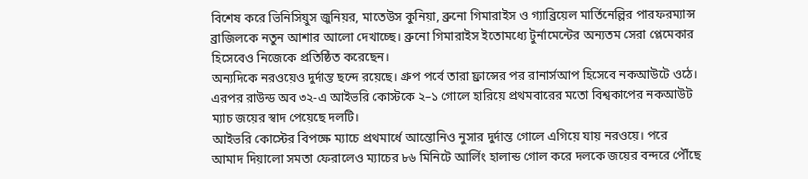বিশেষ করে ভিনিসিয়ুস জুনিয়র, মাতেউস কুনিয়া, ব্রুনো গিমারাইস ও গ্যাব্রিয়েল মার্তিনেল্লির পারফরম্যান্স ব্রাজিলকে নতুন আশার আলো দেখাচ্ছে। ব্রুনো গিমারাইস ইতোমধ্যে টুর্নামেন্টের অন্যতম সেরা প্লেমেকার হিসেবেও নিজেকে প্রতিষ্ঠিত করেছেন।
অন্যদিকে নরওয়েও দুর্দান্ত ছন্দে রয়েছে। গ্রুপ পর্বে তারা ফ্রান্সের পর রানার্সআপ হিসেবে নকআউটে ওঠে। এরপর রাউন্ড অব ৩২-এ আইভরি কোস্টকে ২–১ গোলে হারিয়ে প্রথমবারের মতো বিশ্বকাপের নকআউট ম্যাচ জয়ের স্বাদ পেয়েছে দলটি।
আইভরি কোস্টের বিপক্ষে ম্যাচে প্রথমার্ধে আন্তোনিও নুসার দুর্দান্ত গোলে এগিয়ে যায় নরওয়ে। পরে আমাদ দিয়ালো সমতা ফেরালেও ম্যাচের ৮৬ মিনিটে আর্লিং হালান্ড গোল করে দলকে জয়ের বন্দরে পৌঁছে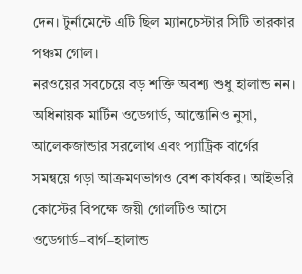দেন। টুর্নামেন্টে এটি ছিল ম্যানচেস্টার সিটি তারকার পঞ্চম গোল।
নরওয়ের সবচেয়ে বড় শক্তি অবশ্য শুধু হালান্ড নন। অধিনায়ক মার্টিন ওডেগার্ড, আন্তোনিও নুসা, আলেকজান্ডার সরলোথ এবং প্যাট্রিক বার্গের সমন্বয়ে গড়া আক্রমণভাগও বেশ কার্যকর। আইভরি কোস্টের বিপক্ষে জয়ী গোলটিও আসে ওডেগার্ড–বার্গ–হালান্ড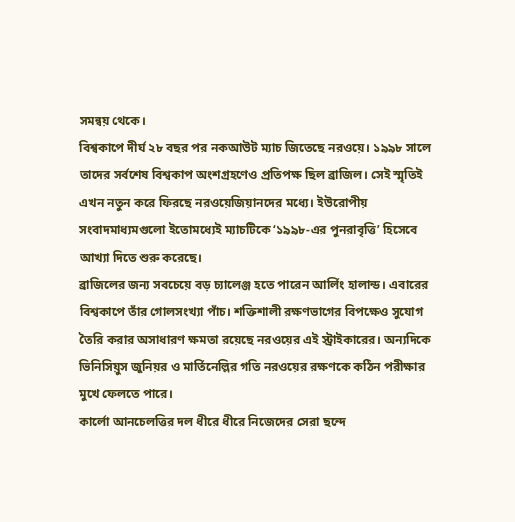সমন্বয় থেকে।
বিশ্বকাপে দীর্ঘ ২৮ বছর পর নকআউট ম্যাচ জিতেছে নরওয়ে। ১৯৯৮ সালে তাদের সর্বশেষ বিশ্বকাপ অংশগ্রহণেও প্রতিপক্ষ ছিল ব্রাজিল। সেই স্মৃতিই এখন নতুন করে ফিরছে নরওয়েজিয়ানদের মধ্যে। ইউরোপীয় সংবাদমাধ্যমগুলো ইতোমধ্যেই ম্যাচটিকে ‘১৯৯৮-এর পুনরাবৃত্তি’ হিসেবে আখ্যা দিতে শুরু করেছে।
ব্রাজিলের জন্য সবচেয়ে বড় চ্যালেঞ্জ হতে পারেন আর্লিং হালান্ড। এবারের বিশ্বকাপে তাঁর গোলসংখ্যা পাঁচ। শক্তিশালী রক্ষণভাগের বিপক্ষেও সুযোগ তৈরি করার অসাধারণ ক্ষমতা রয়েছে নরওয়ের এই স্ট্রাইকারের। অন্যদিকে ভিনিসিয়ুস জুনিয়র ও মার্তিনেল্লির গতি নরওয়ের রক্ষণকে কঠিন পরীক্ষার মুখে ফেলতে পারে।
কার্লো আনচেলত্তির দল ধীরে ধীরে নিজেদের সেরা ছন্দে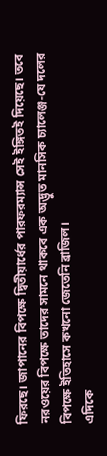ফিরছে। জাপানের বিপক্ষে দ্বিতীয়ার্ধের পারফরম্যান্স সেই ইঙ্গিতই দিয়েছে। তবে নরওয়ের বিপক্ষে তাদের সামনে থাকবে এক অদ্ভুত মানসিক চ্যালেঞ্জ-যে দলের বিপক্ষে ইতিহাসে কখনো জেতেনি ব্রাজিল।
এদিকে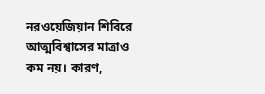নরওয়েজিয়ান শিবিরে আত্মবিশ্বাসের মাত্রাও কম নয়। কারণ,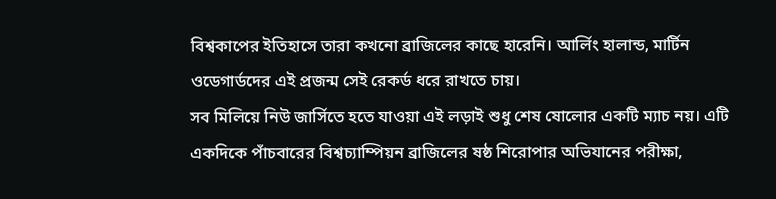বিশ্বকাপের ইতিহাসে তারা কখনো ব্রাজিলের কাছে হারেনি। আর্লিং হালান্ড, মার্টিন ওডেগার্ডদের এই প্রজন্ম সেই রেকর্ড ধরে রাখতে চায়।
সব মিলিয়ে নিউ জার্সিতে হতে যাওয়া এই লড়াই শুধু শেষ ষোলোর একটি ম্যাচ নয়। এটি একদিকে পাঁচবারের বিশ্বচ্যাম্পিয়ন ব্রাজিলের ষষ্ঠ শিরোপার অভিযানের পরীক্ষা,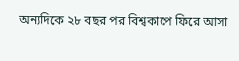অন্যদিকে ২৮ বছর পর বিশ্বকাপে ফিরে আসা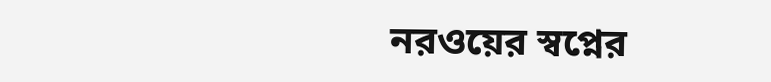নরওয়ের স্বপ্নের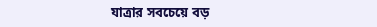যাত্রার সবচেয়ে বড়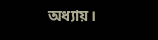অধ্যায়।